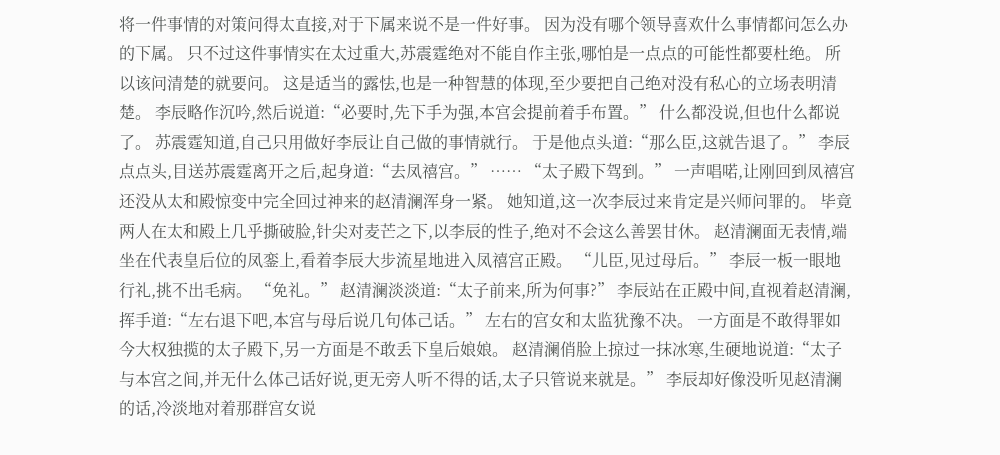将一件事情的对策问得太直接,对于下属来说不是一件好事。 因为没有哪个领导喜欢什么事情都问怎么办的下属。 只不过这件事情实在太过重大,苏震霆绝对不能自作主张,哪怕是一点点的可能性都要杜绝。 所以该问清楚的就要问。 这是适当的露怯,也是一种智慧的体现,至少要把自己绝对没有私心的立场表明清楚。 李辰略作沉吟,然后说道:“必要时,先下手为强,本宫会提前着手布置。” 什么都没说,但也什么都说了。 苏震霆知道,自己只用做好李辰让自己做的事情就行。 于是他点头道:“那么臣,这就告退了。” 李辰点点头,目送苏震霆离开之后,起身道:“去凤禧宫。” …… “太子殿下驾到。” 一声唱喏,让刚回到凤禧宫还没从太和殿惊变中完全回过神来的赵清澜浑身一紧。 她知道,这一次李辰过来肯定是兴师问罪的。 毕竟两人在太和殿上几乎撕破脸,针尖对麦芒之下,以李辰的性子,绝对不会这么善罢甘休。 赵清澜面无表情,端坐在代表皇后位的凤銮上,看着李辰大步流星地进入凤禧宫正殿。 “儿臣,见过母后。” 李辰一板一眼地行礼,挑不出毛病。 “免礼。” 赵清澜淡淡道:“太子前来,所为何事?” 李辰站在正殿中间,直视着赵清澜,挥手道:“左右退下吧,本宫与母后说几句体己话。” 左右的宫女和太监犹豫不决。 一方面是不敢得罪如今大权独揽的太子殿下,另一方面是不敢丢下皇后娘娘。 赵清澜俏脸上掠过一抹冰寒,生硬地说道:“太子与本宫之间,并无什么体己话好说,更无旁人听不得的话,太子只管说来就是。” 李辰却好像没听见赵清澜的话,冷淡地对着那群宫女说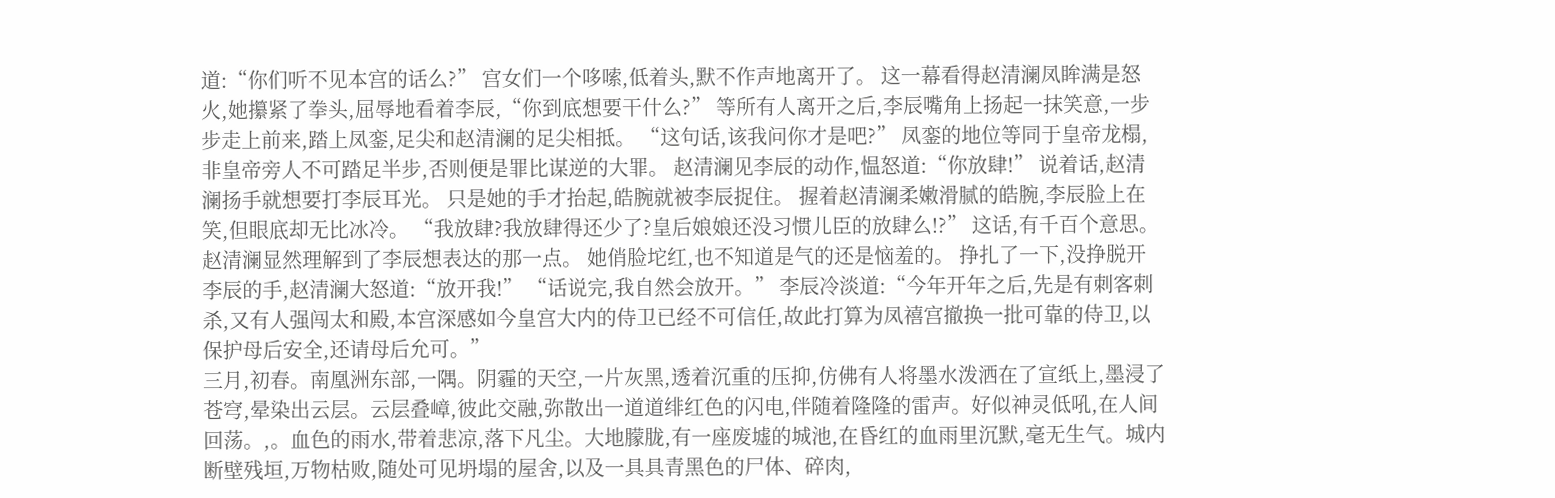道:“你们听不见本宫的话么?” 宫女们一个哆嗦,低着头,默不作声地离开了。 这一幕看得赵清澜凤眸满是怒火,她攥紧了拳头,屈辱地看着李辰,“你到底想要干什么?” 等所有人离开之后,李辰嘴角上扬起一抹笑意,一步步走上前来,踏上凤銮,足尖和赵清澜的足尖相抵。 “这句话,该我问你才是吧?” 凤銮的地位等同于皇帝龙榻,非皇帝旁人不可踏足半步,否则便是罪比谋逆的大罪。 赵清澜见李辰的动作,愠怒道:“你放肆!” 说着话,赵清澜扬手就想要打李辰耳光。 只是她的手才抬起,皓腕就被李辰捉住。 握着赵清澜柔嫩滑腻的皓腕,李辰脸上在笑,但眼底却无比冰冷。 “我放肆?我放肆得还少了?皇后娘娘还没习惯儿臣的放肆么!?” 这话,有千百个意思。 赵清澜显然理解到了李辰想表达的那一点。 她俏脸坨红,也不知道是气的还是恼羞的。 挣扎了一下,没挣脱开李辰的手,赵清澜大怒道:“放开我!” “话说完,我自然会放开。” 李辰冷淡道:“今年开年之后,先是有刺客刺杀,又有人强闯太和殿,本宫深感如今皇宫大内的侍卫已经不可信任,故此打算为凤禧宫撤换一批可靠的侍卫,以保护母后安全,还请母后允可。”
三月,初春。南凰洲东部,一隅。阴霾的天空,一片灰黑,透着沉重的压抑,仿佛有人将墨水泼洒在了宣纸上,墨浸了苍穹,晕染出云层。云层叠嶂,彼此交融,弥散出一道道绯红色的闪电,伴随着隆隆的雷声。好似神灵低吼,在人间回荡。,。血色的雨水,带着悲凉,落下凡尘。大地朦胧,有一座废墟的城池,在昏红的血雨里沉默,毫无生气。城内断壁残垣,万物枯败,随处可见坍塌的屋舍,以及一具具青黑色的尸体、碎肉,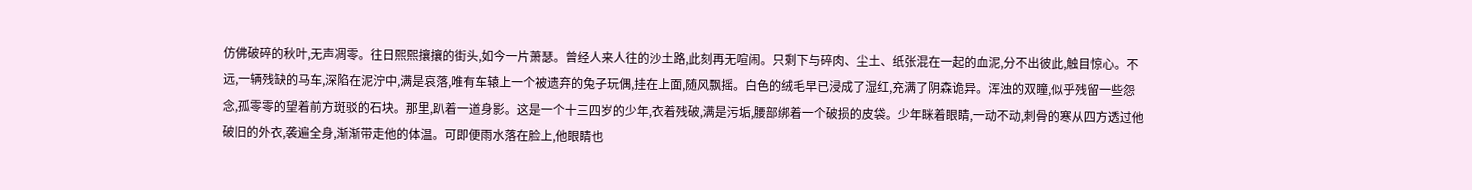仿佛破碎的秋叶,无声凋零。往日熙熙攘攘的街头,如今一片萧瑟。曾经人来人往的沙土路,此刻再无喧闹。只剩下与碎肉、尘土、纸张混在一起的血泥,分不出彼此,触目惊心。不远,一辆残缺的马车,深陷在泥泞中,满是哀落,唯有车辕上一个被遗弃的兔子玩偶,挂在上面,随风飘摇。白色的绒毛早已浸成了湿红,充满了阴森诡异。浑浊的双瞳,似乎残留一些怨念,孤零零的望着前方斑驳的石块。那里,趴着一道身影。这是一个十三四岁的少年,衣着残破,满是污垢,腰部绑着一个破损的皮袋。少年眯着眼睛,一动不动,刺骨的寒从四方透过他破旧的外衣,袭遍全身,渐渐带走他的体温。可即便雨水落在脸上,他眼睛也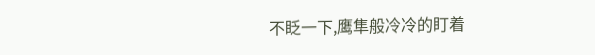不眨一下,鹰隼般冷冷的盯着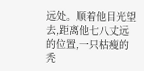远处。顺着他目光望去,距离他七八丈远的位置,一只枯瘦的秃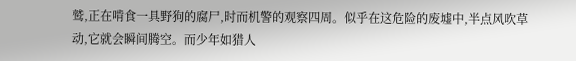鹫,正在啃食一具野狗的腐尸,时而机警的观察四周。似乎在这危险的废墟中,半点风吹草动,它就会瞬间腾空。而少年如猎人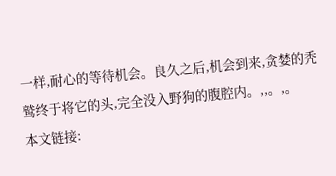一样,耐心的等待机会。良久之后,机会到来,贪婪的秃鹫终于将它的头,完全没入野狗的腹腔内。,,。,。
本文链接: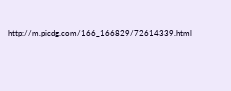http://m.picdg.com/166_166829/72614339.html